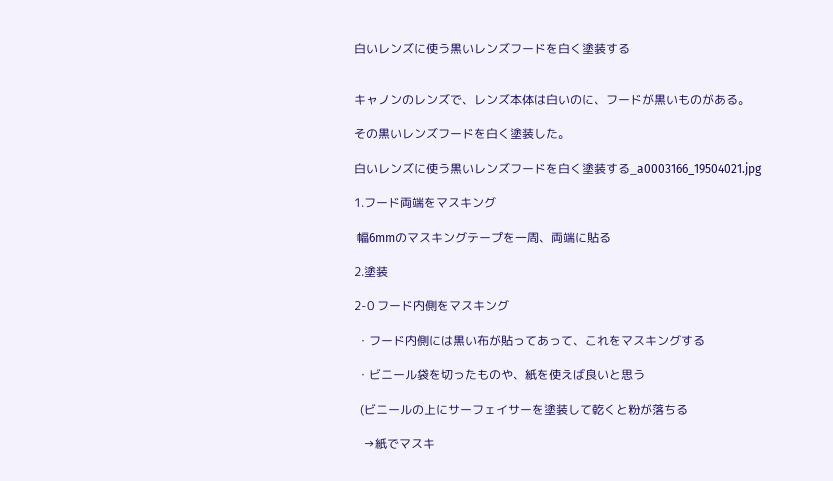白いレンズに使う黒いレンズフードを白く塗装する


キャノンのレンズで、レンズ本体は白いのに、フードが黒いものがある。

その黒いレンズフードを白く塗装した。

白いレンズに使う黒いレンズフードを白く塗装する_a0003166_19504021.jpg

1.フード両端をマスキング

 幅6mmのマスキングテープを一周、両端に貼る

2.塗装

2-0 フード内側をマスキング

 ・フード内側には黒い布が貼ってあって、これをマスキングする

 ・ビニール袋を切ったものや、紙を使えば良いと思う

  (ビニールの上にサーフェイサーを塗装して乾くと粉が落ちる

   →紙でマスキ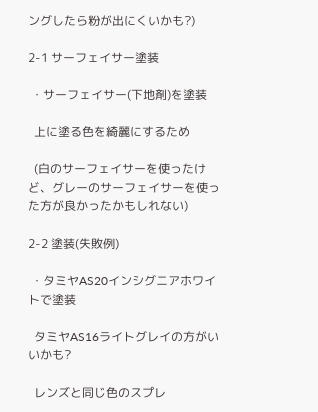ングしたら粉が出にくいかも?)

2-1 サーフェイサー塗装

 ・サーフェイサー(下地剤)を塗装

  上に塗る色を綺麗にするため

  (白のサーフェイサーを使ったけど、グレーのサーフェイサーを使った方が良かったかもしれない)

2-2 塗装(失敗例)

 ・タミヤAS20インシグニアホワイトで塗装

  タミヤAS16ライトグレイの方がいいかも?

  レンズと同じ色のスプレ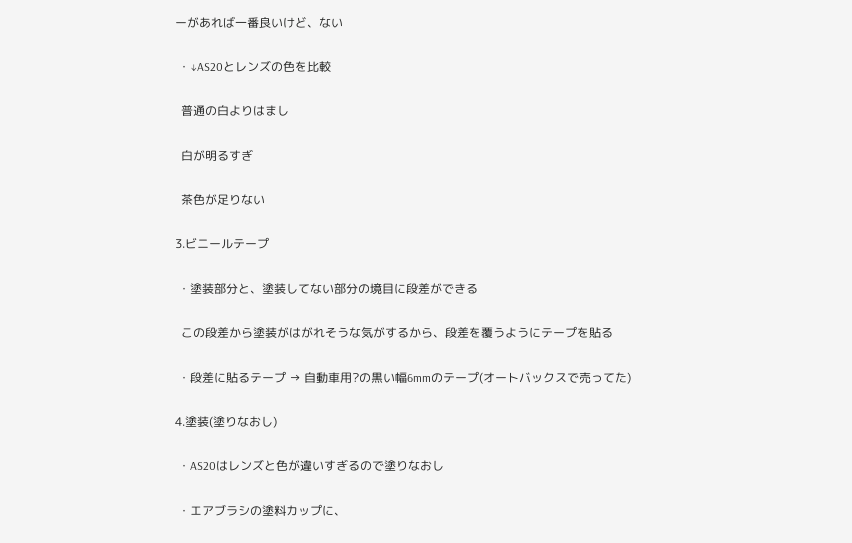ーがあれば一番良いけど、ない

 ・↓AS20とレンズの色を比較

  普通の白よりはまし

  白が明るすぎ

  茶色が足りない

3.ビニールテープ

 ・塗装部分と、塗装してない部分の境目に段差ができる

  この段差から塗装がはがれそうな気がするから、段差を覆うようにテープを貼る

 ・段差に貼るテープ → 自動車用?の黒い幅6mmのテープ(オートバックスで売ってた)

4.塗装(塗りなおし)

 ・AS20はレンズと色が違いすぎるので塗りなおし

 ・エアブラシの塗料カップに、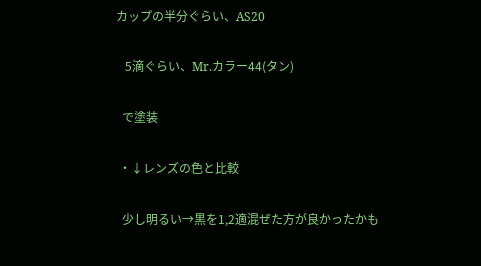カップの半分ぐらい、AS20

   5滴ぐらい、Mr.カラー44(タン)

  で塗装

 ・↓レンズの色と比較

  少し明るい→黒を1,2適混ぜた方が良かったかも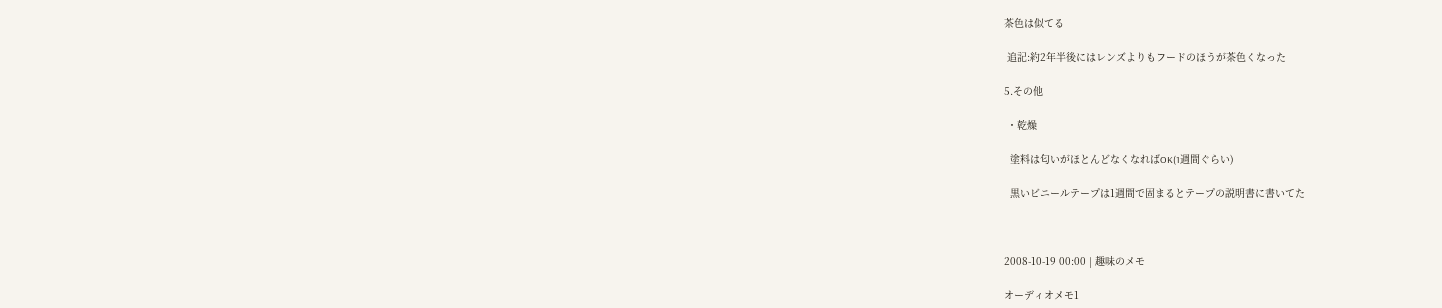茶色は似てる

 追記:約2年半後にはレンズよりもフードのほうが茶色くなった

5.その他

 ・乾燥

  塗料は匂いがほとんどなくなればOK(1週間ぐらい)

  黒いビニールテープは1週間で固まるとテープの説明書に書いてた



2008-10-19 00:00 | 趣味のメモ

オーディオメモ1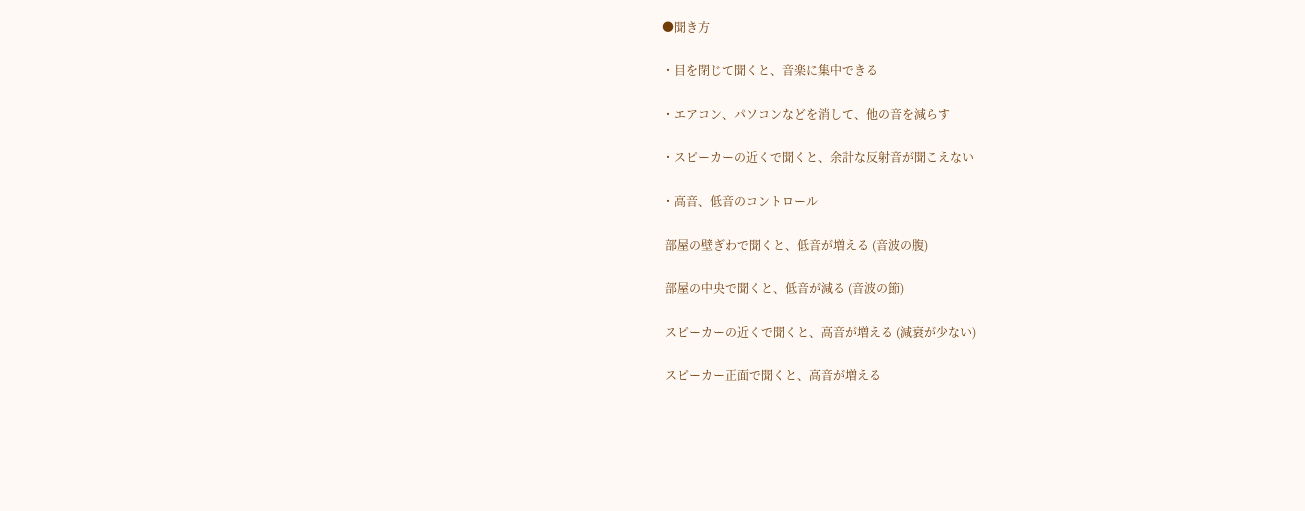●聞き方

・目を閉じて聞くと、音楽に集中できる

・エアコン、パソコンなどを消して、他の音を減らす

・スピーカーの近くで聞くと、余計な反射音が聞こえない

・高音、低音のコントロール

 部屋の壁ぎわで聞くと、低音が増える (音波の腹)

 部屋の中央で聞くと、低音が減る (音波の節)

 スピーカーの近くで聞くと、高音が増える (減衰が少ない)

 スピーカー正面で聞くと、高音が増える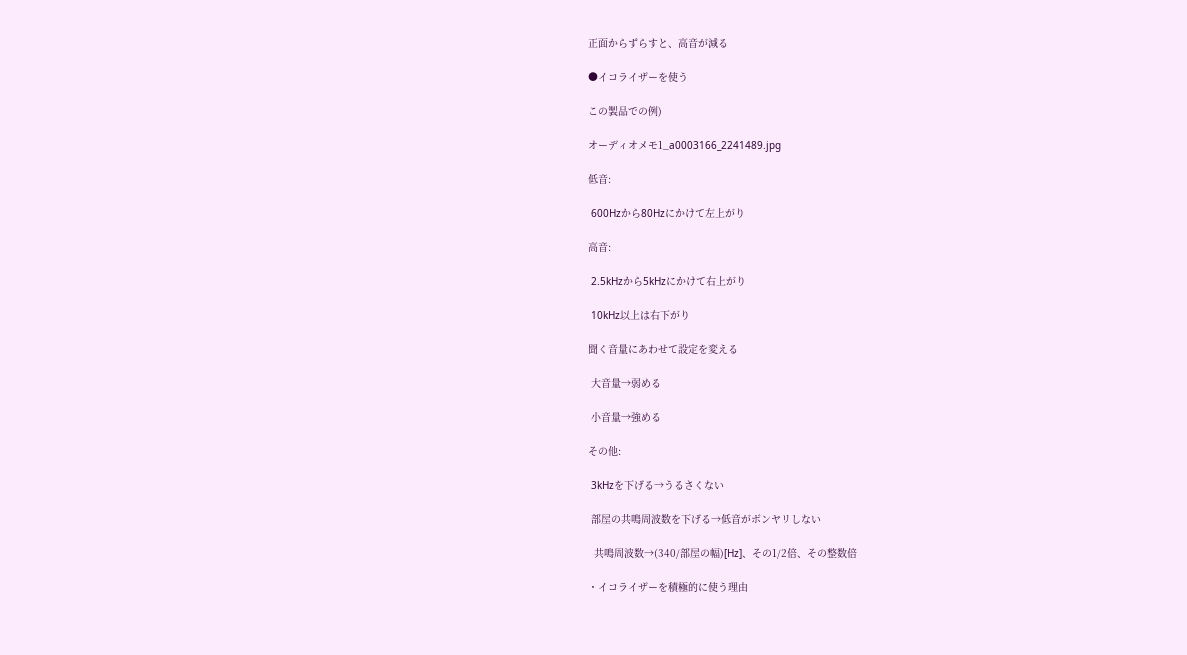正面からずらすと、高音が減る

●イコライザーを使う

この製品での例)

オーディオメモ1_a0003166_2241489.jpg

低音:

 600Hzから80Hzにかけて左上がり

高音:

 2.5kHzから5kHzにかけて右上がり

 10kHz以上は右下がり

聞く音量にあわせて設定を変える

 大音量→弱める

 小音量→強める

その他:

 3kHzを下げる→うるさくない

 部屋の共鳴周波数を下げる→低音がボンヤリしない

  共鳴周波数→(340/部屋の幅)[Hz]、その1/2倍、その整数倍

・イコライザーを積極的に使う理由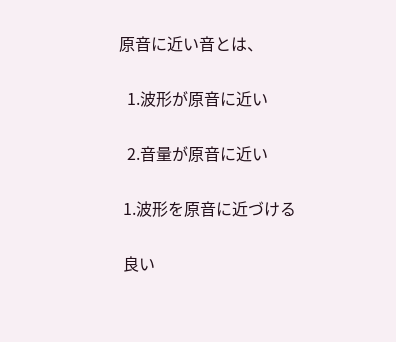原音に近い音とは、

  1.波形が原音に近い

  2.音量が原音に近い

 1.波形を原音に近づける

 良い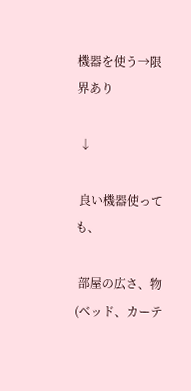機器を使う→限界あり

 ↓

 良い機器使っても、

 部屋の広さ、物(ベッド、カーテ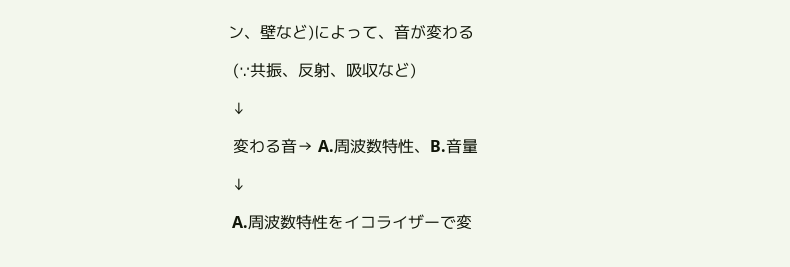ン、壁など)によって、音が変わる

 (∵共振、反射、吸収など)

 ↓

 変わる音→ A.周波数特性、B.音量

 ↓

 A.周波数特性をイコライザーで変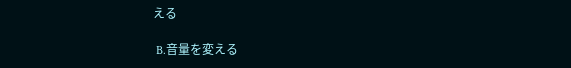える

 B.音量を変える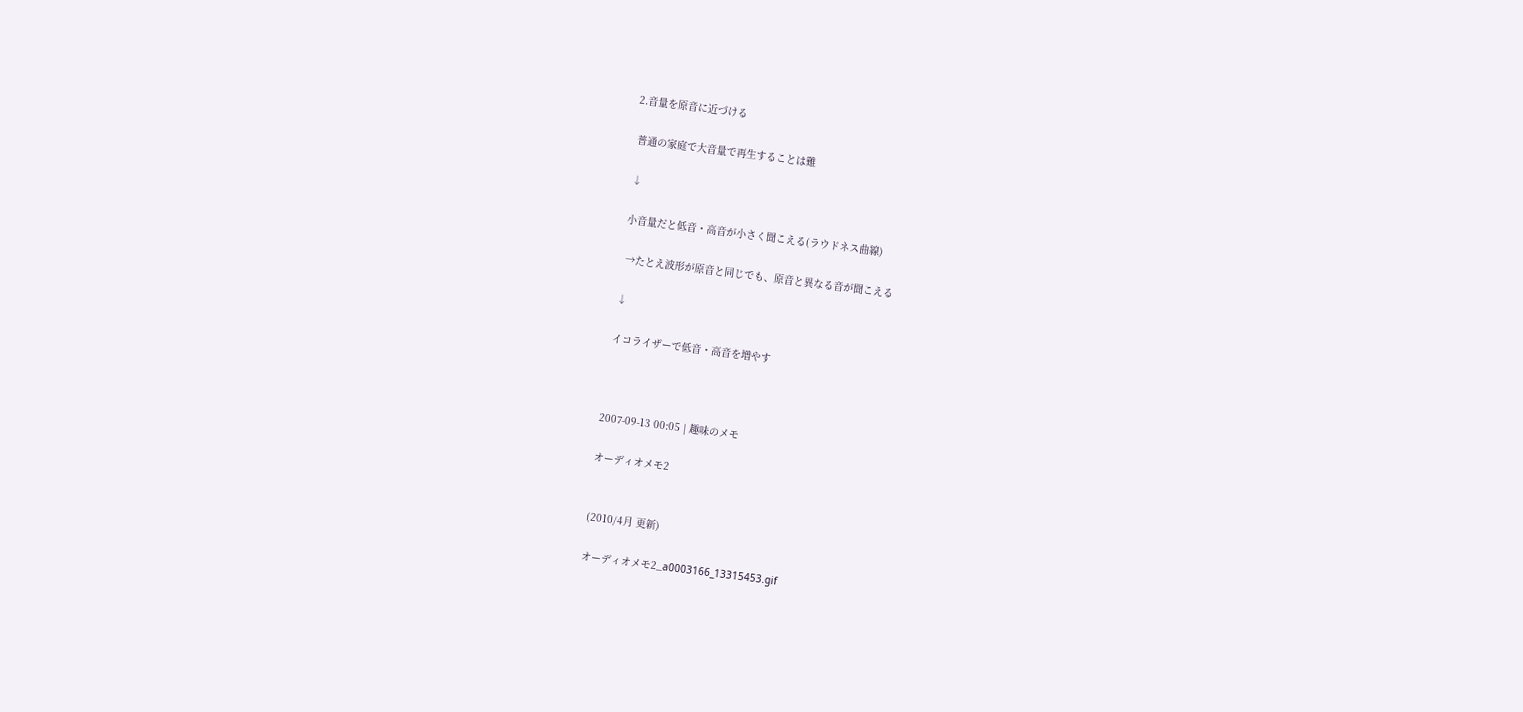2.音量を原音に近づける

 普通の家庭で大音量で再生することは難

 ↓

 小音量だと低音・高音が小さく聞こえる(ラウドネス曲線)

  →たとえ波形が原音と同じでも、原音と異なる音が聞こえる

 ↓

 イコライザーで低音・高音を増やす



2007-09-13 00:05 | 趣味のメモ

オーディオメモ2


(2010/4月 更新)

オーディオメモ2_a0003166_13315453.gif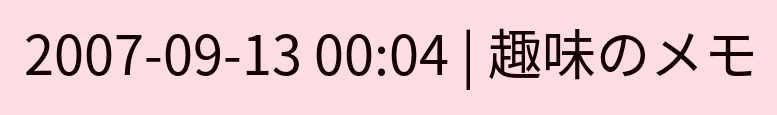2007-09-13 00:04 | 趣味のメモ